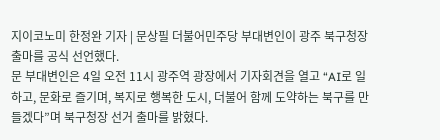지이코노미 한정완 기자 | 문상필 더불어민주당 부대변인이 광주 북구청장 출마를 공식 선언했다.
문 부대변인은 4일 오전 11시 광주역 광장에서 기자회견을 열고 “AI로 일하고, 문화로 즐기며, 복지로 행복한 도시, 더불어 함께 도약하는 북구를 만들겠다”며 북구청장 선거 출마를 밝혔다.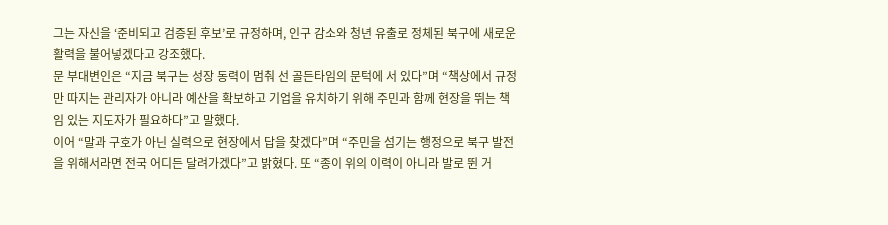그는 자신을 ‘준비되고 검증된 후보’로 규정하며, 인구 감소와 청년 유출로 정체된 북구에 새로운 활력을 불어넣겠다고 강조했다.
문 부대변인은 “지금 북구는 성장 동력이 멈춰 선 골든타임의 문턱에 서 있다”며 “책상에서 규정만 따지는 관리자가 아니라 예산을 확보하고 기업을 유치하기 위해 주민과 함께 현장을 뛰는 책임 있는 지도자가 필요하다”고 말했다.
이어 “말과 구호가 아닌 실력으로 현장에서 답을 찾겠다”며 “주민을 섬기는 행정으로 북구 발전을 위해서라면 전국 어디든 달려가겠다”고 밝혔다. 또 “종이 위의 이력이 아니라 발로 뛴 거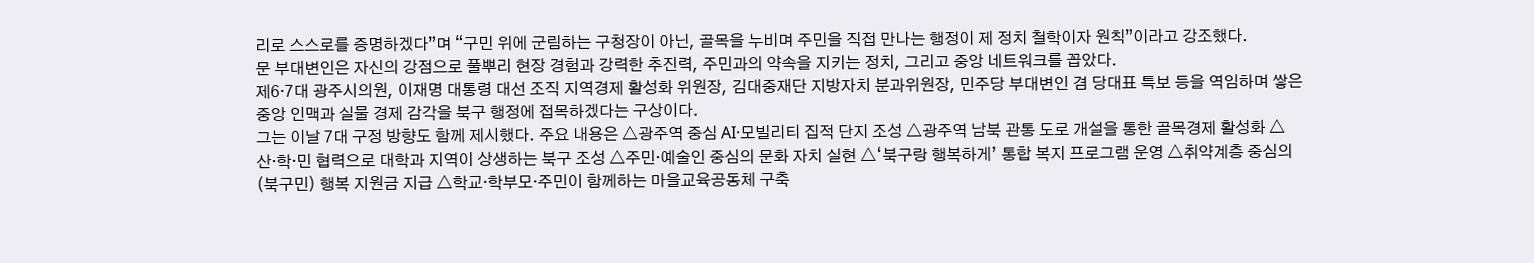리로 스스로를 증명하겠다”며 “구민 위에 군림하는 구청장이 아닌, 골목을 누비며 주민을 직접 만나는 행정이 제 정치 철학이자 원칙”이라고 강조했다.
문 부대변인은 자신의 강점으로 풀뿌리 현장 경험과 강력한 추진력, 주민과의 약속을 지키는 정치, 그리고 중앙 네트워크를 꼽았다.
제6·7대 광주시의원, 이재명 대통령 대선 조직 지역경제 활성화 위원장, 김대중재단 지방자치 분과위원장, 민주당 부대변인 겸 당대표 특보 등을 역임하며 쌓은 중앙 인맥과 실물 경제 감각을 북구 행정에 접목하겠다는 구상이다.
그는 이날 7대 구정 방향도 함께 제시했다. 주요 내용은 △광주역 중심 AI·모빌리티 집적 단지 조성 △광주역 남북 관통 도로 개설을 통한 골목경제 활성화 △산·학·민 협력으로 대학과 지역이 상생하는 북구 조성 △주민·예술인 중심의 문화 자치 실현 △‘북구랑 행복하게’ 통합 복지 프로그램 운영 △취약계층 중심의 (북구민) 행복 지원금 지급 △학교·학부모·주민이 함께하는 마을교육공동체 구축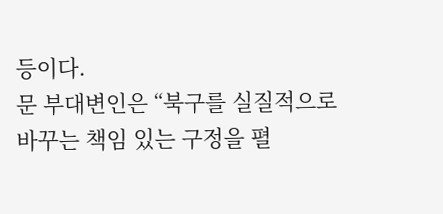등이다.
문 부대변인은 “북구를 실질적으로 바꾸는 책임 있는 구정을 펼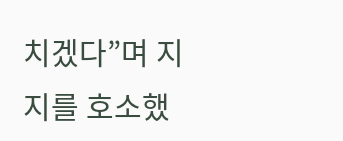치겠다”며 지지를 호소했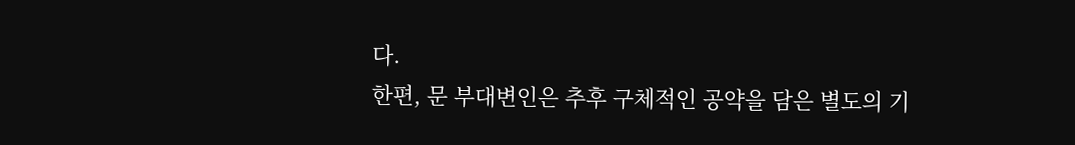다.
한편, 문 부대변인은 추후 구체적인 공약을 담은 별도의 기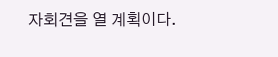자회견을 열 계획이다.